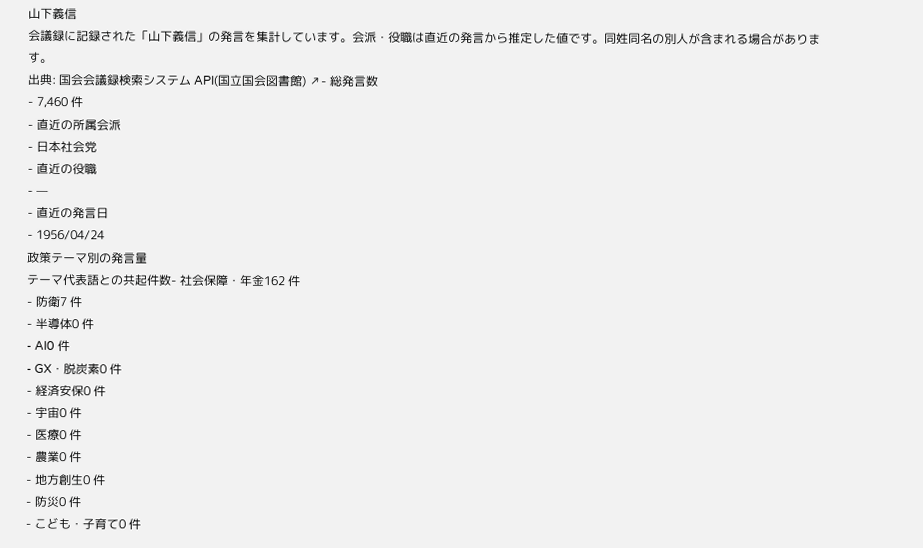山下義信
会議録に記録された「山下義信」の発言を集計しています。会派・役職は直近の発言から推定した値です。同姓同名の別人が含まれる場合があります。
出典: 国会会議録検索システム API(国立国会図書館) ↗- 総発言数
- 7,460 件
- 直近の所属会派
- 日本社会党
- 直近の役職
- —
- 直近の発言日
- 1956/04/24
政策テーマ別の発言量
テーマ代表語との共起件数- 社会保障・年金162 件
- 防衛7 件
- 半導体0 件
- AI0 件
- GX・脱炭素0 件
- 経済安保0 件
- 宇宙0 件
- 医療0 件
- 農業0 件
- 地方創生0 件
- 防災0 件
- こども・子育て0 件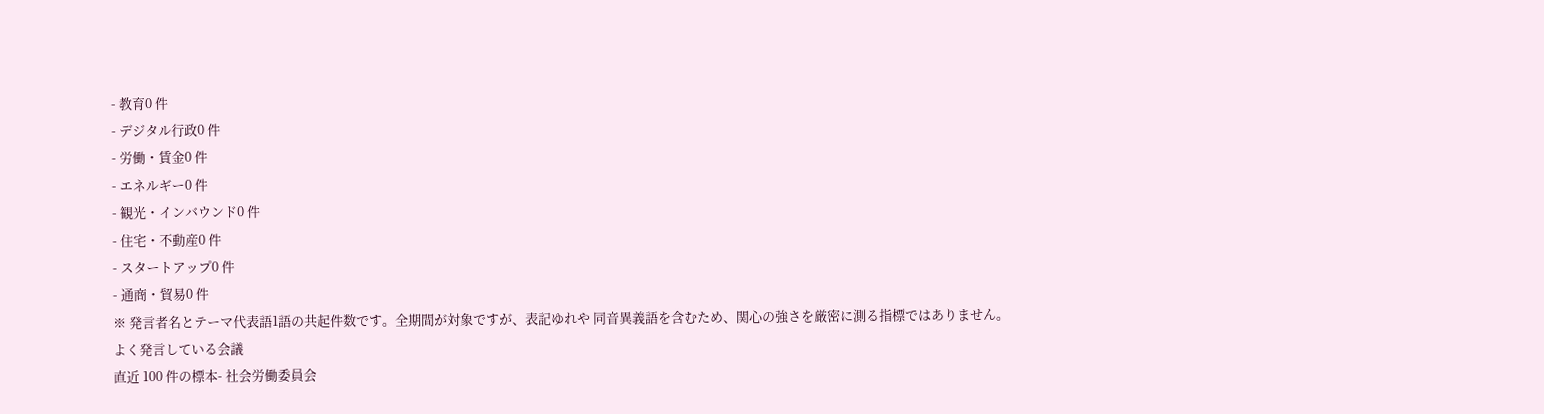- 教育0 件
- デジタル行政0 件
- 労働・賃金0 件
- エネルギー0 件
- 観光・インバウンド0 件
- 住宅・不動産0 件
- スタートアップ0 件
- 通商・貿易0 件
※ 発言者名とテーマ代表語1語の共起件数です。全期間が対象ですが、表記ゆれや 同音異義語を含むため、関心の強さを厳密に測る指標ではありません。
よく発言している会議
直近 100 件の標本- 社会労働委員会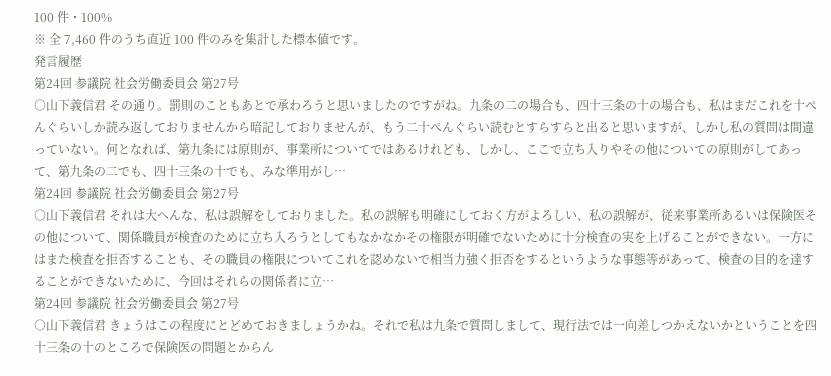100 件・100%
※ 全 7,460 件のうち直近 100 件のみを集計した標本値です。
発言履歴
第24回 参議院 社会労働委員会 第27号
○山下義信君 その通り。罰則のこともあとで承わろうと思いましたのですがね。九条の二の場合も、四十三条の十の場合も、私はまだこれを十ぺんぐらいしか読み返しておりませんから暗記しておりませんが、もう二十ぺんぐらい読むとすらすらと出ると思いますが、しかし私の質問は間違っていない。何となれば、第九条には原則が、事業所についてではあるけれども、しかし、ここで立ち入りやその他についての原則がしてあって、第九条の二でも、四十三条の十でも、みな準用がし…
第24回 参議院 社会労働委員会 第27号
○山下義信君 それは大へんな、私は誤解をしておりました。私の誤解も明確にしておく方がよろしい、私の誤解が、従来事業所あるいは保険医その他について、関係職員が検査のために立ち入ろうとしてもなかなかその権限が明確でないために十分検査の実を上げることができない。一方にはまた検査を拒否することも、その職員の権限についてこれを認めないで相当力強く拒否をするというような事態等があって、検査の目的を達することができないために、今回はそれらの関係者に立…
第24回 参議院 社会労働委員会 第27号
○山下義信君 きょうはこの程度にとどめておきましょうかね。それで私は九条で質問しまして、現行法では一向差しつかえないかということを四十三条の十のところで保険医の問題とからん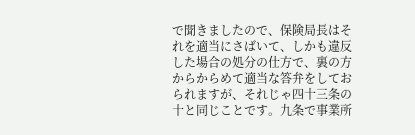で聞きましたので、保険局長はそれを適当にさばいて、しかも違反した場合の処分の仕方で、裏の方からからめて適当な答弁をしておられますが、それじゃ四十三条の十と同じことです。九条で事業所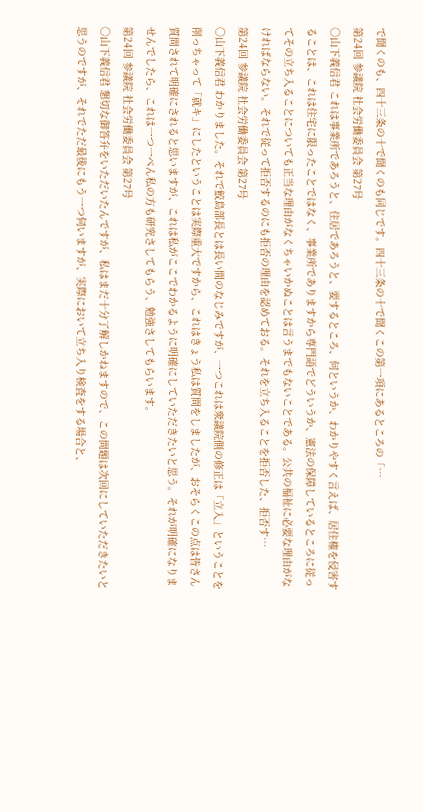で聞くのも、四十三条の十で聞くのも同じです。四十三条の十で聞くこの第一項にあるところの「…
第24回 参議院 社会労働委員会 第27号
○山下義信君 これは事業所であろうと、住居であろうと、要するところ、何というか、わかりやすく言えば、居住権を侵害することは、これは住宅に限ったことではなく、事業所でありますから専門語でどういうか、憲法の保障しているところに従ってその立ち入ることについても正当な理由がなくちゃいかぬことは言うまでもないことである。公共の福祉に必要な理由がなければならない。それで従って拒否するのにも拒否の理由を認めておる。それを立ち入ることを拒否した、拒否す…
第24回 参議院 社会労働委員会 第27号
○山下義信君 わかりました。それで鮫島部長とは長い間のなじみですが、一つこれは衆議院側の修正は「立入」ということを削っちゃって「就キ」にしたということは実際重大ですから、これはきょう私は質問をしましたが、おそらくこの点は皆さん質問されて明確にされると思いますが、これは私がここでわかるように明確にしていただきたいと思う。それが明確になりませんでしたら、これは一つ一ぺん私の方も研究さしてもらう、勉強さしてもらいます。
第24回 参議院 社会労働委員会 第27号
○山下義信君 懇切な御答弁をいただいたんですが、私はまだ十分了解しかねますので、この問題は次回にしていただきたいと思うのですが、それでただ最後にもう一つ伺いますが、実際において立ち入り検査をする場合と、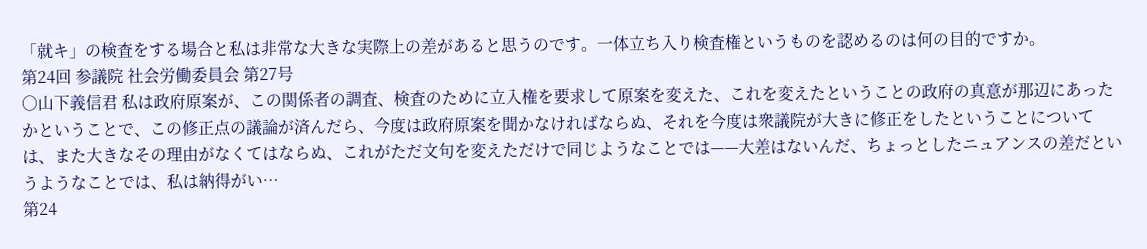「就キ」の検査をする場合と私は非常な大きな実際上の差があると思うのです。一体立ち入り検査権というものを認めるのは何の目的ですか。
第24回 参議院 社会労働委員会 第27号
○山下義信君 私は政府原案が、この関係者の調査、検査のために立入権を要求して原案を変えた、これを変えたということの政府の真意が那辺にあったかということで、この修正点の議論が済んだら、今度は政府原案を聞かなければならぬ、それを今度は衆議院が大きに修正をしたということについては、また大きなその理由がなくてはならぬ、これがただ文句を変えただけで同じようなことでは——大差はないんだ、ちょっとしたニュアンスの差だというようなことでは、私は納得がい…
第24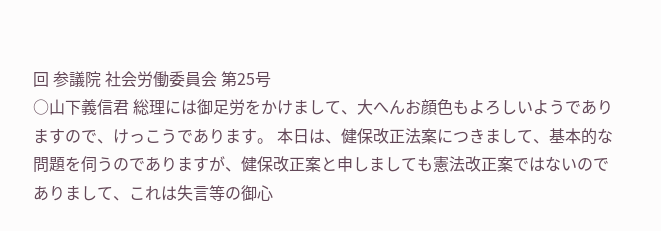回 参議院 社会労働委員会 第25号
○山下義信君 総理には御足労をかけまして、大へんお顔色もよろしいようでありますので、けっこうであります。 本日は、健保改正法案につきまして、基本的な問題を伺うのでありますが、健保改正案と申しましても憲法改正案ではないのでありまして、これは失言等の御心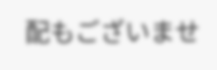配もございませ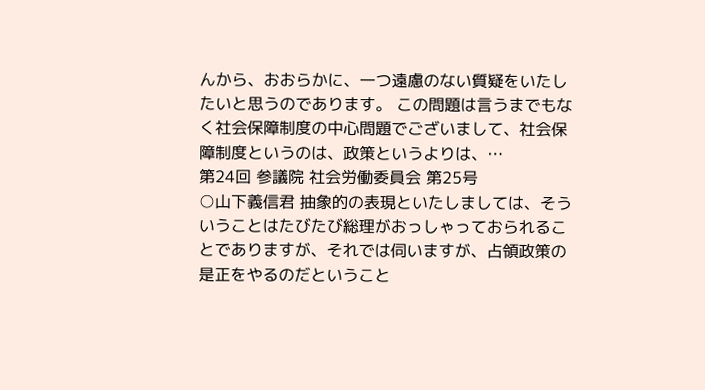んから、おおらかに、一つ遠慮のない質疑をいたしたいと思うのであります。 この問題は言うまでもなく社会保障制度の中心問題でございまして、社会保障制度というのは、政策というよりは、…
第24回 参議院 社会労働委員会 第25号
○山下義信君 抽象的の表現といたしましては、そういうことはたびたび総理がおっしゃっておられることでありますが、それでは伺いますが、占領政策の是正をやるのだということ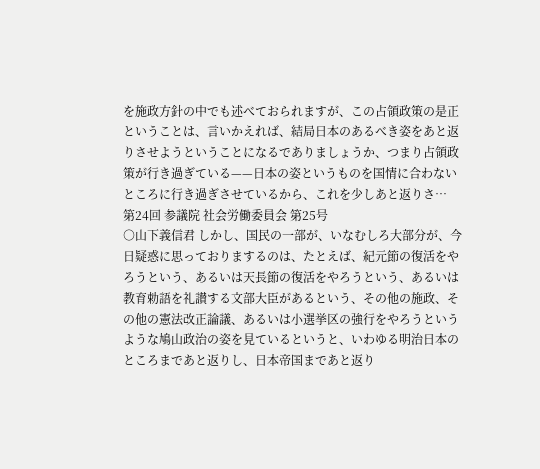を施政方針の中でも述べておられますが、この占領政策の是正ということは、言いかえれば、結局日本のあるべき姿をあと返りさせようということになるでありましょうか、つまり占領政策が行き過ぎている——日本の姿というものを国情に合わないところに行き過ぎさせているから、これを少しあと返りさ…
第24回 参議院 社会労働委員会 第25号
○山下義信君 しかし、国民の一部が、いなむしろ大部分が、今日疑惑に思っておりまするのは、たとえば、紀元節の復活をやろうという、あるいは天長節の復活をやろうという、あるいは教育勅語を礼讃する文部大臣があるという、その他の施政、その他の憲法改正論議、あるいは小選挙区の強行をやろうというような鳩山政治の姿を見ているというと、いわゆる明治日本のところまであと返りし、日本帝国まであと返り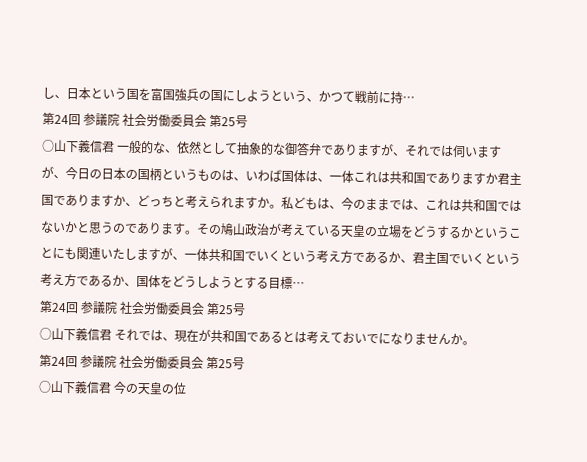し、日本という国を富国強兵の国にしようという、かつて戦前に持…
第24回 参議院 社会労働委員会 第25号
○山下義信君 一般的な、依然として抽象的な御答弁でありますが、それでは伺いますが、今日の日本の国柄というものは、いわば国体は、一体これは共和国でありますか君主国でありますか、どっちと考えられますか。私どもは、今のままでは、これは共和国ではないかと思うのであります。その鳩山政治が考えている天皇の立場をどうするかということにも関連いたしますが、一体共和国でいくという考え方であるか、君主国でいくという考え方であるか、国体をどうしようとする目標…
第24回 参議院 社会労働委員会 第25号
○山下義信君 それでは、現在が共和国であるとは考えておいでになりませんか。
第24回 参議院 社会労働委員会 第25号
○山下義信君 今の天皇の位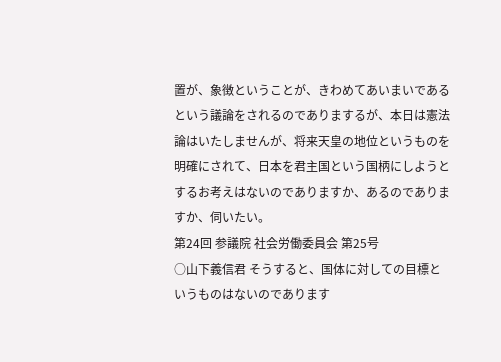置が、象徴ということが、きわめてあいまいであるという議論をされるのでありまするが、本日は憲法論はいたしませんが、将来天皇の地位というものを明確にされて、日本を君主国という国柄にしようとするお考えはないのでありますか、あるのでありますか、伺いたい。
第24回 参議院 社会労働委員会 第25号
○山下義信君 そうすると、国体に対しての目標というものはないのであります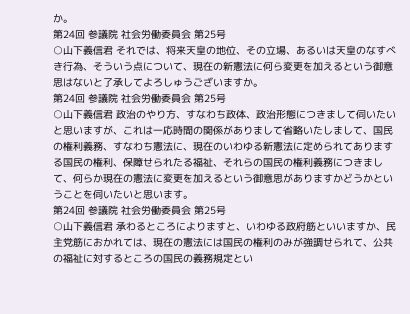か。
第24回 参議院 社会労働委員会 第25号
○山下義信君 それでは、将来天皇の地位、その立場、あるいは天皇のなすべき行為、そういう点について、現在の新憲法に何ら変更を加えるという御意思はないと了承してよろしゅうございますか。
第24回 参議院 社会労働委員会 第25号
○山下義信君 政治のやり方、すなわち政体、政治形態につきまして伺いたいと思いますが、これは一応時間の関係がありまして省略いたしまして、国民の権利義務、すなわち憲法に、現在のいわゆる新憲法に定められてありまする国民の権利、保障せられたる福祉、それらの国民の権利義務につきまして、何らか現在の憲法に変更を加えるという御意思がありますかどうかということを伺いたいと思います。
第24回 参議院 社会労働委員会 第25号
○山下義信君 承わるところによりますと、いわゆる政府筋といいますか、民主党筋におかれては、現在の憲法には国民の権利のみが強調せられて、公共の福祉に対するところの国民の義務規定とい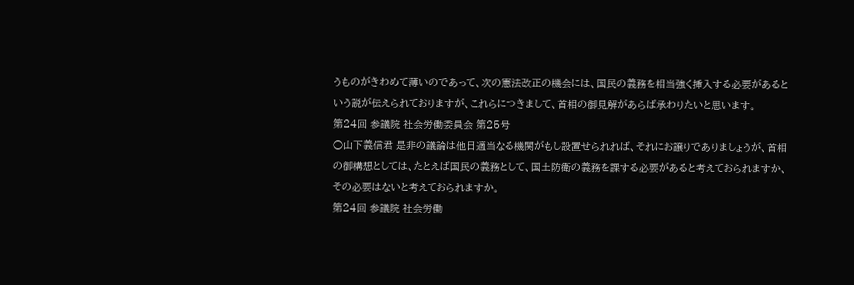うものがきわめて薄いのであって、次の憲法改正の機会には、国民の義務を相当強く挿入する必要があるという説が伝えられておりますが、これらにつきまして、首相の御見解があらば承わりたいと思います。
第24回 参議院 社会労働委員会 第25号
○山下義信君 是非の議論は他日適当なる機関がもし設置せられれば、それにお譲りでありましょうが、首相の御構想としては、たとえば国民の義務として、国土防衛の義務を課する必要があると考えておられますか、その必要はないと考えておられますか。
第24回 参議院 社会労働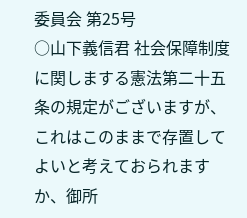委員会 第25号
○山下義信君 社会保障制度に関しまする憲法第二十五条の規定がございますが、これはこのままで存置してよいと考えておられますか、御所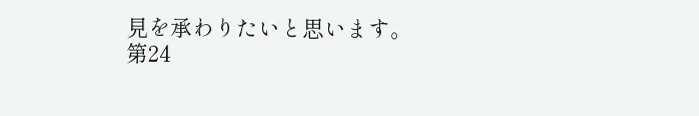見を承わりたいと思います。
第24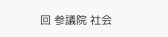回 参議院 社会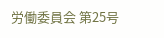労働委員会 第25号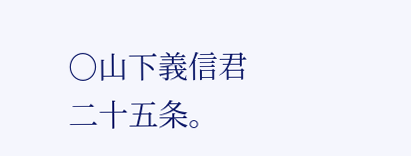○山下義信君 二十五条。